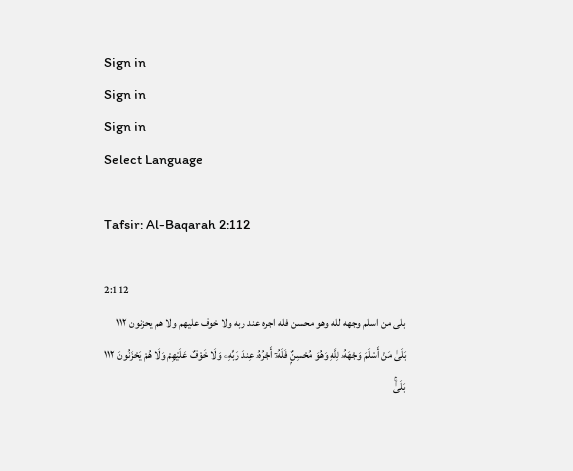Sign in
Sign in
Sign in
Select Language

Tafsir: Al-Baqarah 2:112

2:112
بلى من اسلم وجهه لله وهو محسن فله اجره عند ربه ولا خوف عليهم ولا هم يحزنون ١١٢
بَلَىٰ مَنْ أَسْلَمَ وَجْهَهُۥ لِلَّهِ وَهُوَ مُحْسِنٌۭ فَلَهُۥٓ أَجْرُهُۥ عِندَ رَبِّهِۦ وَلَا خَوْفٌ عَلَيْهِمْ وَلَا هُمْ يَحْزَنُونَ ١١٢
بَلَىٰۚ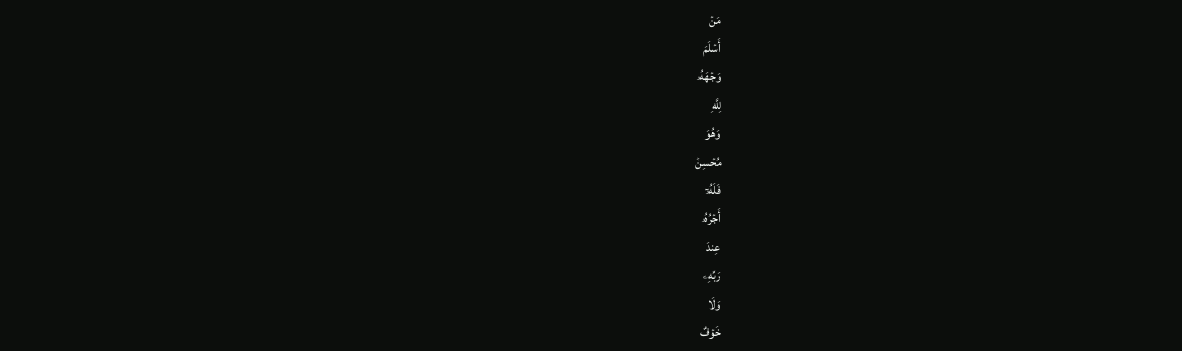مَنۡ
أَسۡلَمَ
وَجۡهَهُۥ
لِلَّهِ
وَهُوَ
مُحۡسِنٞ
فَلَهُۥٓ
أَجۡرُهُۥ
عِندَ
رَبِّهِۦ
وَلَا
خَوۡفٌ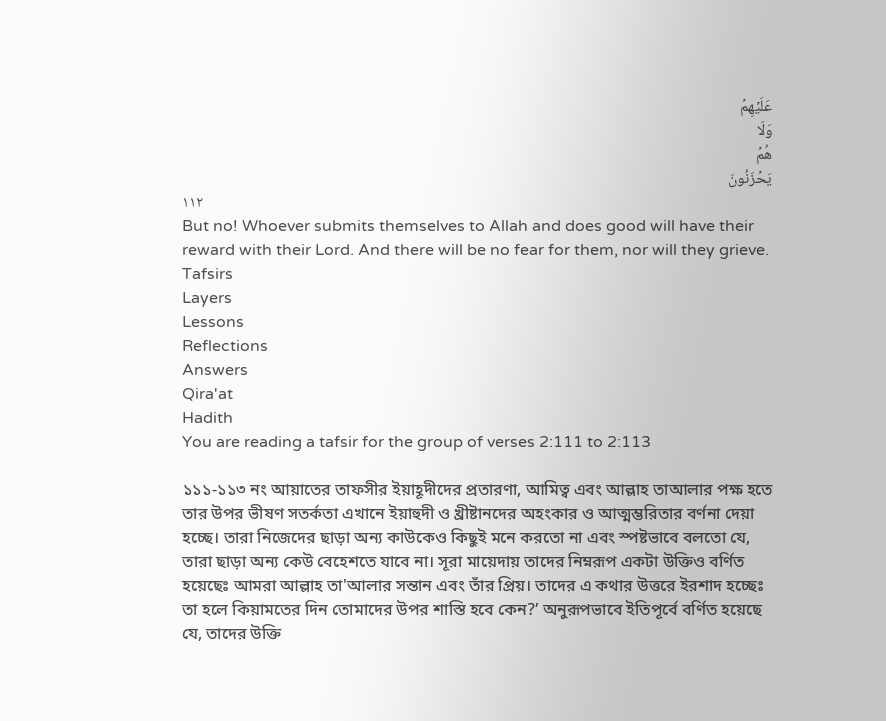عَلَيۡهِمۡ
وَلَا
هُمۡ
يَحۡزَنُونَ
١١٢
But no! Whoever submits themselves to Allah and does good will have their reward with their Lord. And there will be no fear for them, nor will they grieve.
Tafsirs
Layers
Lessons
Reflections
Answers
Qira'at
Hadith
You are reading a tafsir for the group of verses 2:111 to 2:113

১১১-১১৩ নং আয়াতের তাফসীর ইয়াহূদীদের প্রতারণা, আমিত্ব এবং আল্লাহ তাআলার পক্ষ হতে তার উপর ভীষণ সতর্কতা এখানে ইয়াহুদী ও খ্রীষ্টানদের অহংকার ও আত্মম্ভরিতার বর্ণনা দেয়া হচ্ছে। তারা নিজেদের ছাড়া অন্য কাউকেও কিছুই মনে করতো না এবং স্পষ্টভাবে বলতো যে, তারা ছাড়া অন্য কেউ বেহেশতে যাবে না। সূরা মায়েদায় তাদের নিম্নরূপ একটা উক্তিও বর্ণিত হয়েছেঃ আমরা আল্লাহ তা'আলার সন্তান এবং তাঁর প্রিয়। তাদের এ কথার উত্তরে ইরশাদ হচ্ছেঃ তা হলে কিয়ামতের দিন তোমাদের উপর শাস্তি হবে কেন?’ অনুরূপভাবে ইতিপূর্বে বর্ণিত হয়েছে যে, তাদের উক্তি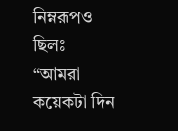নিম্নরূপও ছিলঃ “আমরা কয়েকটা দিন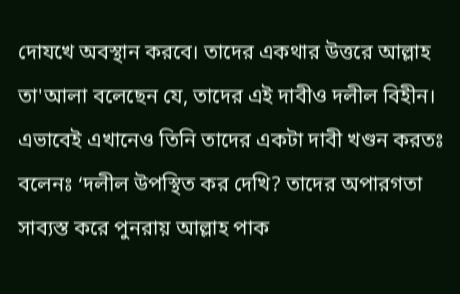দোযখে অবস্থান করবে। তাদের একথার উত্তরে আল্লাহ তা'আলা বলেছেন যে, তাদের এই দাবীও দলীল বিহীন। এভাবেই এখানেও তিনি তাদের একটা দাবী খণ্ডন করতঃ বলেনঃ ‘দলীল উপস্থিত কর দেখি? তাদের অপারগতা সাব্যস্ত করে পুনরায় আল্লাহ পাক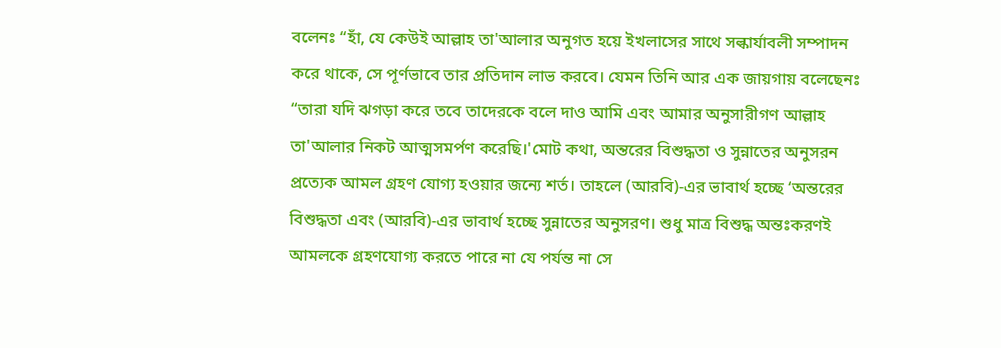বলেনঃ “হাঁ, যে কেউই আল্লাহ তা'আলার অনুগত হয়ে ইখলাসের সাথে সল্কার্যাবলী সম্পাদন করে থাকে, সে পূর্ণভাবে তার প্রতিদান লাভ করবে। যেমন তিনি আর এক জায়গায় বলেছেনঃ “তারা যদি ঝগড়া করে তবে তাদেরকে বলে দাও আমি এবং আমার অনুসারীগণ আল্লাহ তা'আলার নিকট আত্মসমর্পণ করেছি।'মোট কথা, অন্তরের বিশুদ্ধতা ও সুন্নাতের অনুসরন প্রত্যেক আমল গ্রহণ যোগ্য হওয়ার জন্যে শর্ত। তাহলে (আরবি)-এর ভাবার্থ হচ্ছে ‘অন্তরের বিশুদ্ধতা এবং (আরবি)-এর ভাবার্থ হচ্ছে সুন্নাতের অনুসরণ। শুধু মাত্র বিশুদ্ধ অন্তঃকরণই আমলকে গ্রহণযোগ্য করতে পারে না যে পর্যন্ত না সে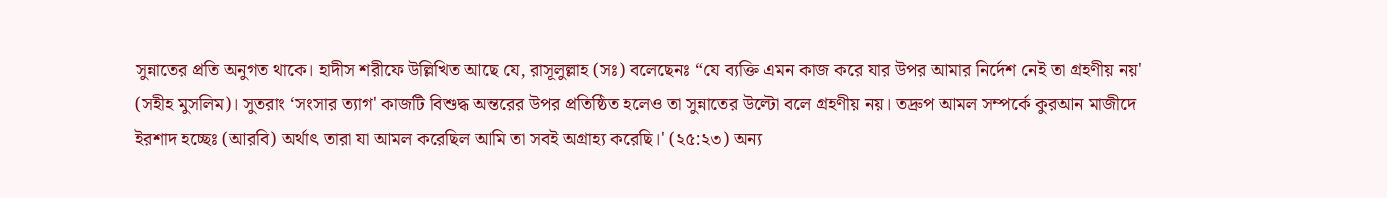সুন্নাতের প্রতি অনুগত থাকে। হাদীস শরীফে উল্লিখিত আছে যে, রাসূলুল্লাহ (সঃ) বলেছেনঃ “যে ব্যক্তি এমন কাজ করে যার উপর আমার নির্দেশ নেই তা গ্রহণীয় নয়' (সহীহ মুসলিম)। সুতরাং ‘সংসার ত্যাগ' কাজটি বিশুদ্ধ অন্তরের উপর প্রতিষ্ঠিত হলেও তা সুন্নাতের উল্টো বলে গ্রহণীয় নয়। তদ্রুপ আমল সম্পর্কে কুরআন মাজীদে ইরশাদ হচ্ছেঃ (আরবি) অর্থাৎ তারা যা আমল করেছিল আমি তা সবই অগ্রাহ্য করেছি।' (২৫:২৩) অন্য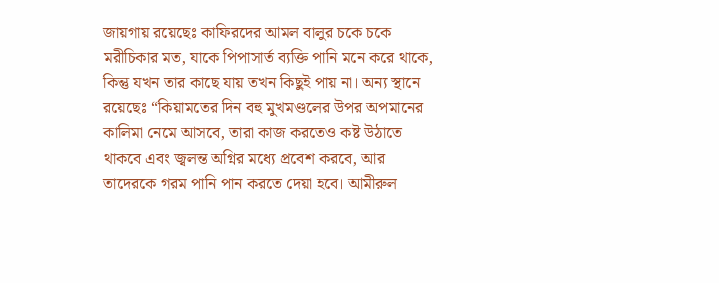জায়গায় রয়েছেঃ কাফিরদের আমল বালুর চকে চকে মরীচিকার মত, যাকে পিপাসার্ত ব্যক্তি পানি মনে করে থাকে, কিন্তু যখন তার কাছে যায় তখন কিছুই পায় না। অন্য স্থানে রয়েছেঃ “কিয়ামতের দিন বহু মুখমণ্ডলের উপর অপমানের কালিমা নেমে আসবে, তারা কাজ করতেও কষ্ট উঠাতে থাকবে এবং জ্বলন্ত অগ্নির মধ্যে প্রবেশ করবে, আর তাদেরকে গরম পানি পান করতে দেয়া হবে। আমীরুল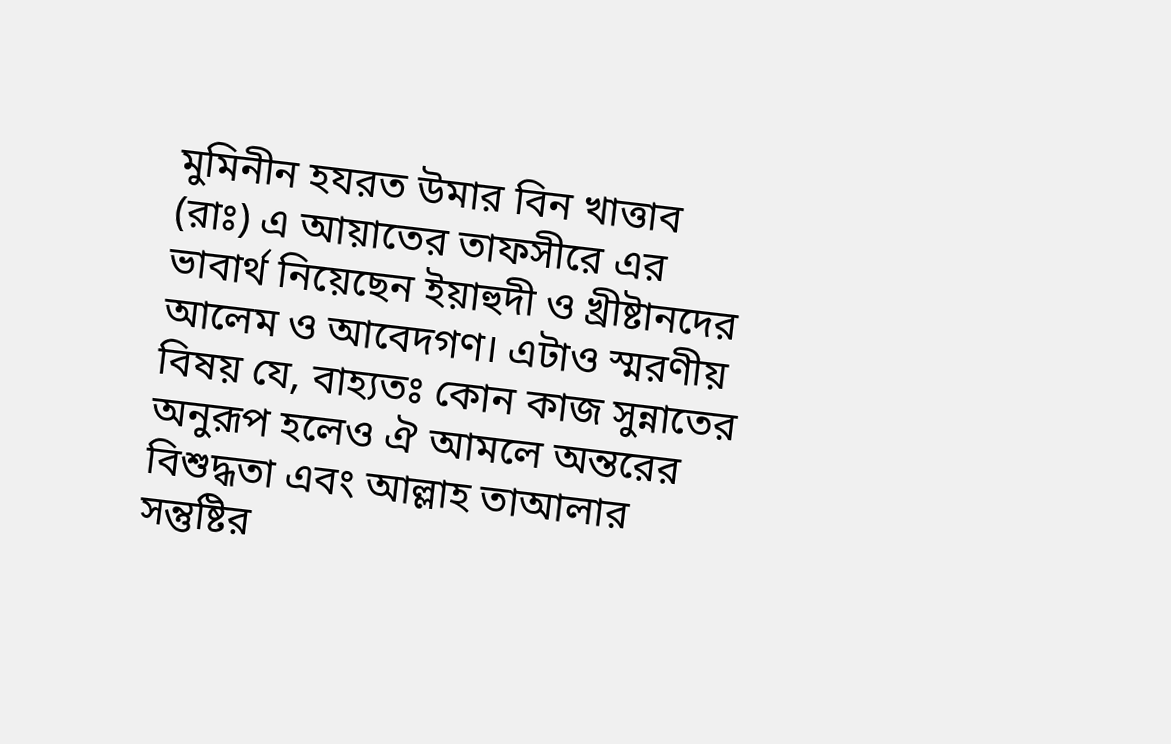মুমিনীন হযরত উমার বিন খাত্তাব (রাঃ) এ আয়াতের তাফসীরে এর ভাবার্থ নিয়েছেন ইয়াহুদী ও খ্রীষ্টানদের আলেম ও আবেদগণ। এটাও স্মরণীয় বিষয় যে, বাহ্যতঃ কোন কাজ সুন্নাতের অনুরূপ হলেও ঐ আমলে অন্তরের বিশুদ্ধতা এবং আল্লাহ তাআলার সন্তুষ্টির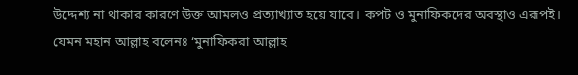উদ্দেশ্য না থাকার কারণে উক্ত আমলও প্রত্যাখ্যাত হয়ে যাবে। কপট ও মুনাফিকদের অবস্থাও এরূপই। যেমন মহান আল্লাহ বলেনঃ ‘মুনাফিকরা আল্লাহ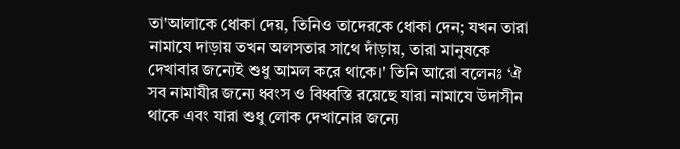তা'আলাকে ধোকা দেয়, তিনিও তাদেরকে ধোকা দেন; যখন তারা নামাযে দাড়ায় তখন অলসতার সাথে দাঁড়ায়, তারা মানুষকে দেখাবার জন্যেই শুধু আমল করে থাকে।' তিনি আরো বলেনঃ ‘ঐ সব নামাযীর জন্যে ধ্বংস ও বিধ্বস্তি রয়েছে যারা নামাযে উদাসীন থাকে এবং যারা শুধু লোক দেখানোর জন্যে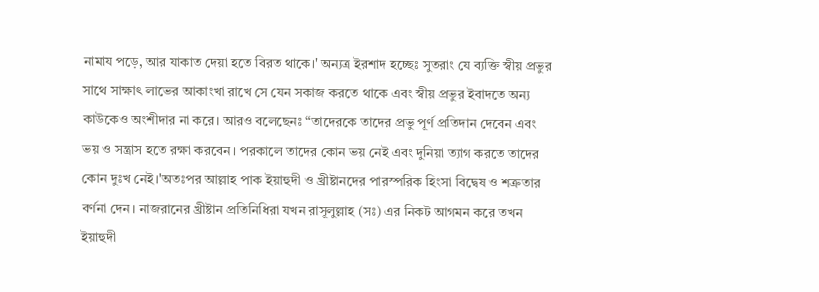নামায পড়ে, আর যাকাত দেয়া হতে বিরত থাকে।' অন্যত্র ইরশাদ হচ্ছেঃ সুতরাং যে ব্যক্তি স্বীয় প্রভুর সাথে সাক্ষাৎ লাভের আকাংখা রাখে সে যেন সকাজ করতে থাকে এবং স্বীয় প্রভুর ইবাদতে অন্য কাউকেও অংশীদার না করে। আরও বলেছেনঃ “তাদেরকে তাদের প্রভু পূর্ণ প্রতিদান দেবেন এবং ভয় ও সন্ত্রাস হতে রক্ষা করবেন। পরকালে তাদের কোন ভয় নেই এবং দুনিয়া ত্যাগ করতে তাদের কোন দুঃখ নেই।'অতঃপর আল্লাহ পাক ইয়াহুদী ও খ্রীষ্টানদের পারস্পরিক হিংসা বিদ্বেষ ও শত্রুতার বর্ণনা দেন। নাজরানের খ্রীষ্টান প্রতিনিধিরা যখন রাসূলুল্লাহ (সঃ) এর নিকট আগমন করে তখন ইয়াহুদী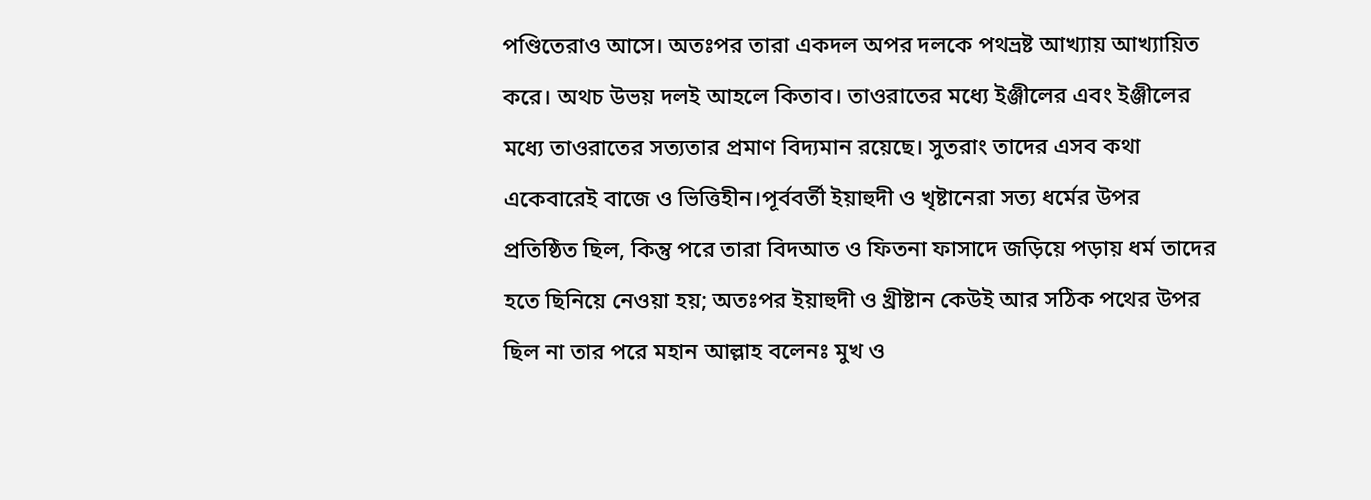পণ্ডিতেরাও আসে। অতঃপর তারা একদল অপর দলকে পথভ্রষ্ট আখ্যায় আখ্যায়িত করে। অথচ উভয় দলই আহলে কিতাব। তাওরাতের মধ্যে ইঞ্জীলের এবং ইঞ্জীলের মধ্যে তাওরাতের সত্যতার প্রমাণ বিদ্যমান রয়েছে। সুতরাং তাদের এসব কথা একেবারেই বাজে ও ভিত্তিহীন।পূর্ববর্তী ইয়াহুদী ও খৃষ্টানেরা সত্য ধর্মের উপর প্রতিষ্ঠিত ছিল, কিন্তু পরে তারা বিদআত ও ফিতনা ফাসাদে জড়িয়ে পড়ায় ধর্ম তাদের হতে ছিনিয়ে নেওয়া হয়; অতঃপর ইয়াহুদী ও খ্রীষ্টান কেউই আর সঠিক পথের উপর ছিল না তার পরে মহান আল্লাহ বলেনঃ মুখ ও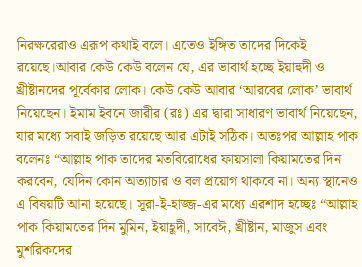নিরক্ষরেরাও এরূপ কথাই বলে। এতেও ইঙ্গিত তাদের দিকেই রয়েছে।আবার কেউ কেউ বলেন যে, এর ভাবার্থ হচ্ছে ইয়াহুদী ও খ্রীষ্টানদের পূর্বেকার লোক। কেউ কেউ আবার ‘আরবের লোক’ ভাবার্থ নিয়েছেন। ইমাম ইবনে জারীর (রঃ) এর দ্বারা সাধারণ ভাবার্থ নিয়েছেন, যার মধ্যে সবাই জড়িত রয়েছে আর এটাই সঠিক। অতঃপর আল্লাহ পাক বলেনঃ “আল্লাহ পাক তাদের মতবিরোধের ফায়সালা কিয়ামতের দিন করবেন, যেদিন কোন অত্যাচার ও বল প্রয়োগ থাকবে না। অন্য স্থানেও এ বিষয়টি আনা হয়েছে। সূরা-ই-হাজ্জ-এর মধ্যে এরশাদ হচ্ছেঃ “আল্লাহ পাক কিয়ামতের দিন মুমিন, ইয়াহূদী, সাবেঈ, খ্রীষ্টান, মাজুস এবং মুশরিকদের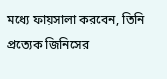মধ্যে ফায়সালা করবেন, তিনি প্রত্যেক জিনিসের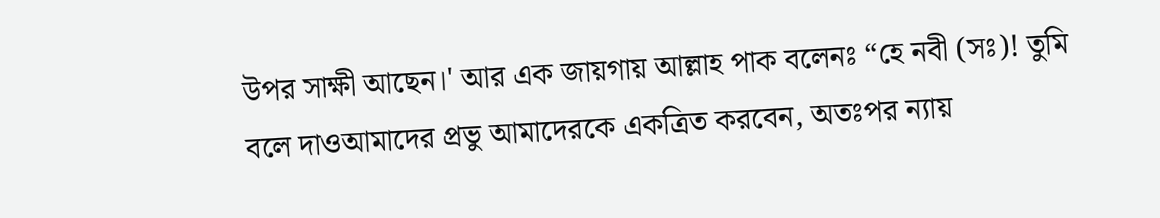উপর সাক্ষী আছেন।' আর এক জায়গায় আল্লাহ পাক বলেনঃ “হে নবী (সঃ)! তুমি বলে দাওআমাদের প্রভু আমাদেরকে একত্রিত করবেন, অতঃপর ন্যায়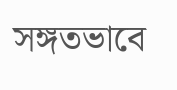সঙ্গতভাবে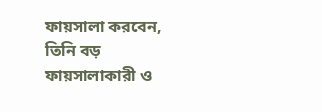ফায়সালা করবেন, তিনি বড় ফায়সালাকারী ও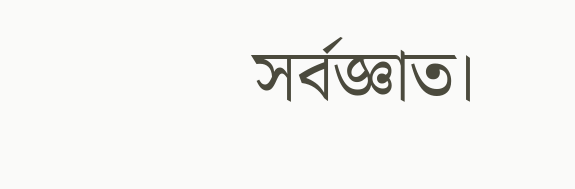সর্বজ্ঞাত।